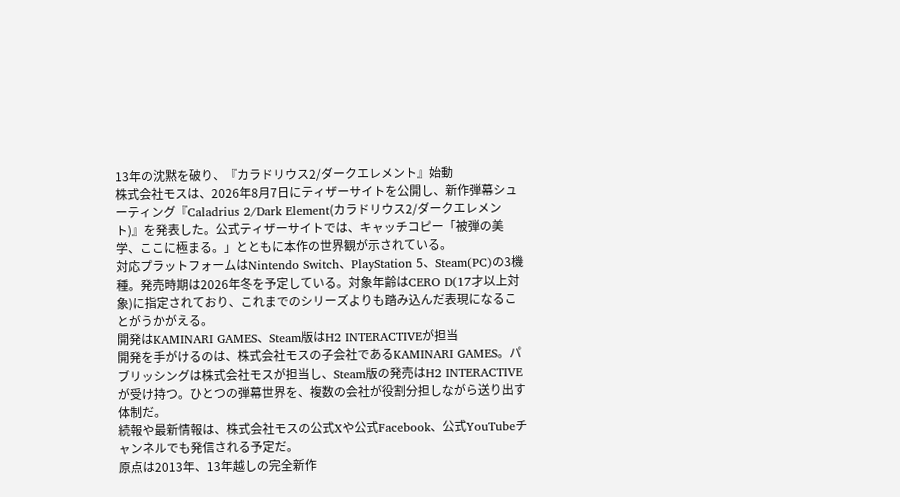13年の沈黙を破り、『カラドリウス2/ダークエレメント』始動
株式会社モスは、2026年8月7日にティザーサイトを公開し、新作弾幕シューティング『Caladrius 2/Dark Element(カラドリウス2/ダークエレメント)』を発表した。公式ティザーサイトでは、キャッチコピー「被弾の美学、ここに極まる。」とともに本作の世界観が示されている。
対応プラットフォームはNintendo Switch、PlayStation 5、Steam(PC)の3機種。発売時期は2026年冬を予定している。対象年齢はCERO D(17才以上対象)に指定されており、これまでのシリーズよりも踏み込んだ表現になることがうかがえる。
開発はKAMINARI GAMES、Steam版はH2 INTERACTIVEが担当
開発を手がけるのは、株式会社モスの子会社であるKAMINARI GAMES。パブリッシングは株式会社モスが担当し、Steam版の発売はH2 INTERACTIVEが受け持つ。ひとつの弾幕世界を、複数の会社が役割分担しながら送り出す体制だ。
続報や最新情報は、株式会社モスの公式Xや公式Facebook、公式YouTubeチャンネルでも発信される予定だ。
原点は2013年、13年越しの完全新作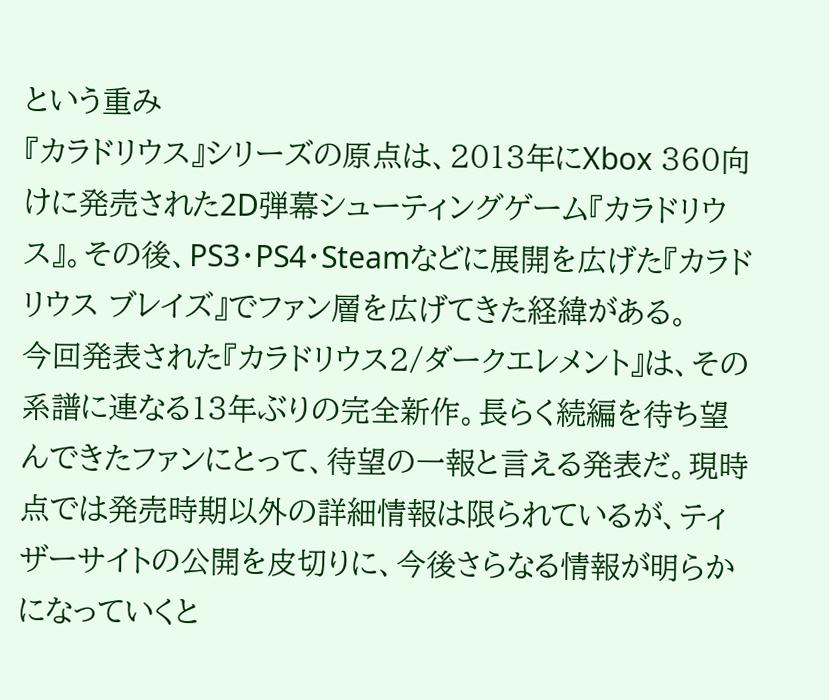という重み
『カラドリウス』シリーズの原点は、2013年にXbox 360向けに発売された2D弾幕シューティングゲーム『カラドリウス』。その後、PS3・PS4・Steamなどに展開を広げた『カラドリウス ブレイズ』でファン層を広げてきた経緯がある。
今回発表された『カラドリウス2/ダークエレメント』は、その系譜に連なる13年ぶりの完全新作。長らく続編を待ち望んできたファンにとって、待望の一報と言える発表だ。現時点では発売時期以外の詳細情報は限られているが、ティザーサイトの公開を皮切りに、今後さらなる情報が明らかになっていくと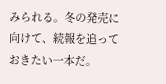みられる。冬の発売に向けて、続報を追っておきたい一本だ。